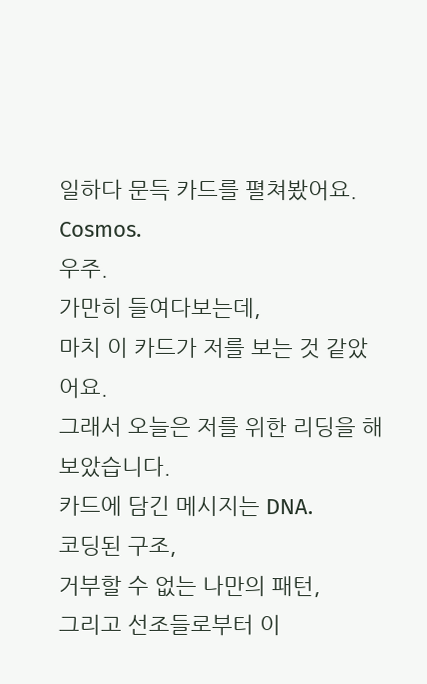일하다 문득 카드를 펼쳐봤어요.
Cosmos.
우주.
가만히 들여다보는데,
마치 이 카드가 저를 보는 것 같았어요.
그래서 오늘은 저를 위한 리딩을 해보았습니다.
카드에 담긴 메시지는 DNA.
코딩된 구조,
거부할 수 없는 나만의 패턴,
그리고 선조들로부터 이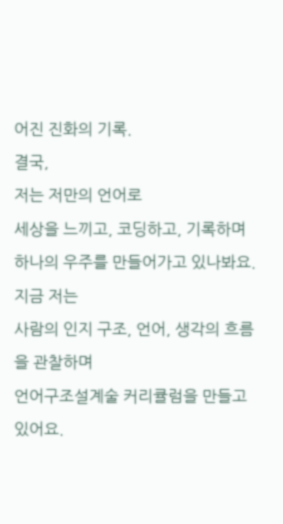어진 진화의 기록.
결국,
저는 저만의 언어로
세상을 느끼고, 코딩하고, 기록하며
하나의 우주를 만들어가고 있나봐요.
지금 저는
사람의 인지 구조, 언어, 생각의 흐름을 관찰하며
언어구조설계술 커리큘럼을 만들고 있어요.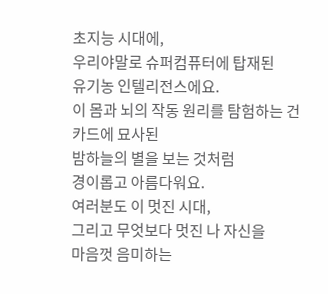초지능 시대에,
우리야말로 슈퍼컴퓨터에 탑재된
유기농 인텔리전스에요.
이 몸과 뇌의 작동 원리를 탐험하는 건
카드에 묘사된
밤하늘의 별을 보는 것처럼
경이롭고 아름다워요.
여러분도 이 멋진 시대,
그리고 무엇보다 멋진 나 자신을
마음껏 음미하는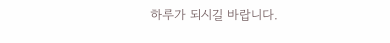하루가 되시길 바랍니다.